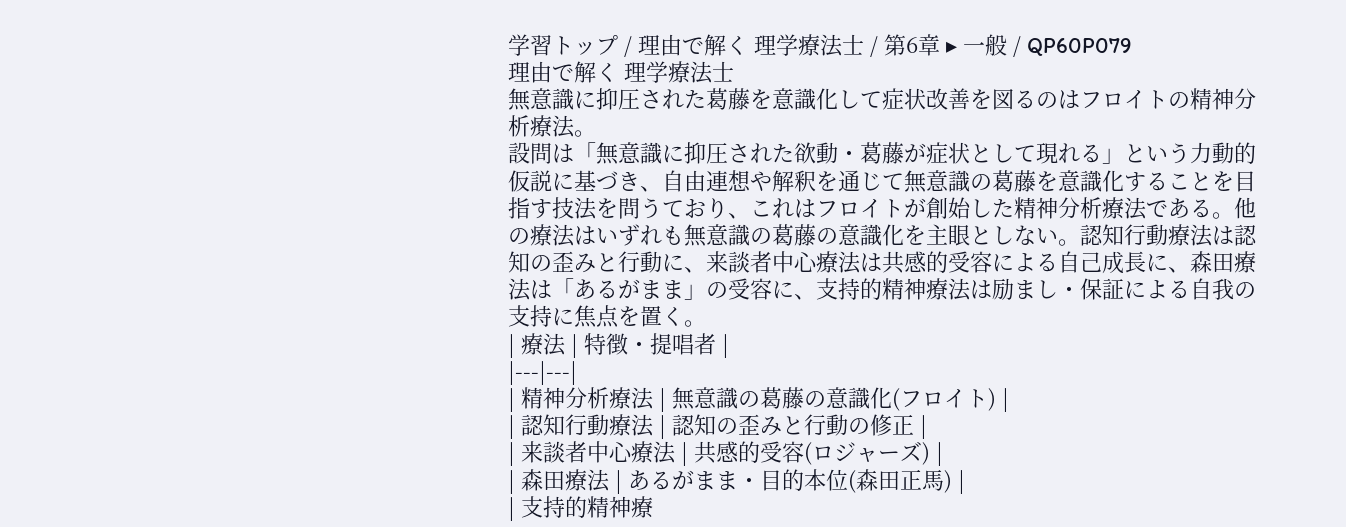学習トップ / 理由で解く 理学療法士 / 第6章 ▸ 一般 / QP60P079
理由で解く 理学療法士
無意識に抑圧された葛藤を意識化して症状改善を図るのはフロイトの精神分析療法。
設問は「無意識に抑圧された欲動・葛藤が症状として現れる」という力動的仮説に基づき、自由連想や解釈を通じて無意識の葛藤を意識化することを目指す技法を問うており、これはフロイトが創始した精神分析療法である。他の療法はいずれも無意識の葛藤の意識化を主眼としない。認知行動療法は認知の歪みと行動に、来談者中心療法は共感的受容による自己成長に、森田療法は「あるがまま」の受容に、支持的精神療法は励まし・保証による自我の支持に焦点を置く。
| 療法 | 特徴・提唱者 |
|---|---|
| 精神分析療法 | 無意識の葛藤の意識化(フロイト) |
| 認知行動療法 | 認知の歪みと行動の修正 |
| 来談者中心療法 | 共感的受容(ロジャーズ) |
| 森田療法 | あるがまま・目的本位(森田正馬) |
| 支持的精神療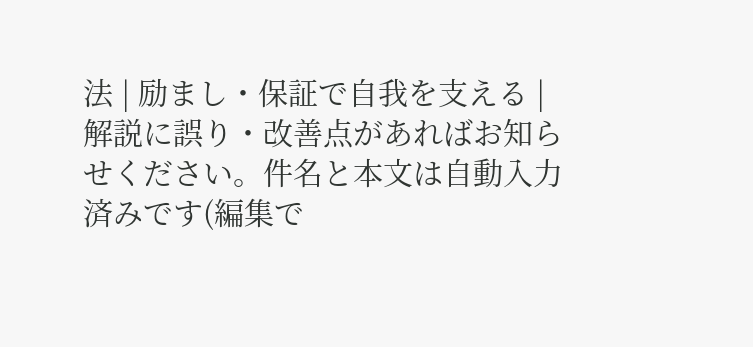法 | 励まし・保証で自我を支える |
解説に誤り・改善点があればお知らせください。件名と本文は自動入力済みです(編集で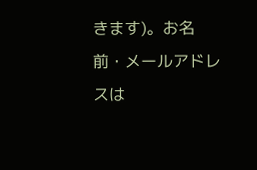きます)。お名前・メールアドレスは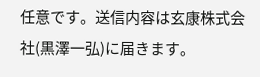任意です。送信内容は玄康株式会社(黒澤一弘)に届きます。